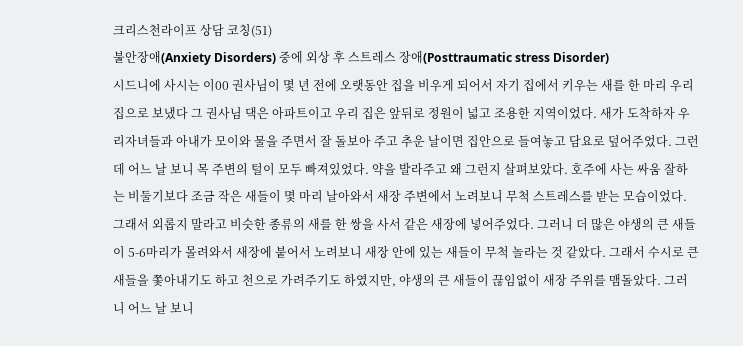크리스천라이프 상담 코칭(51)
불안장애(Anxiety Disorders) 중에 외상 후 스트레스 장애(Posttraumatic stress Disorder)
시드니에 사시는 이00 권사님이 몇 년 전에 오랫동안 집을 비우게 되어서 자기 집에서 키우는 새를 한 마리 우리 집으로 보냈다 그 권사님 댁은 아파트이고 우리 집은 앞뒤로 정원이 넓고 조용한 지역이었다. 새가 도착하자 우리자녀들과 아내가 모이와 물을 주면서 잘 돌보아 주고 추운 날이면 집안으로 들여놓고 담요로 덮어주었다. 그런데 어느 날 보니 목 주변의 털이 모두 빠져있었다. 약을 발라주고 왜 그런지 살펴보았다. 호주에 사는 싸움 잘하는 비둘기보다 조금 작은 새들이 몇 마리 날아와서 새장 주변에서 노려보니 무척 스트레스를 받는 모습이었다. 그래서 외롭지 말라고 비슷한 종류의 새를 한 쌍을 사서 같은 새장에 넣어주었다. 그러니 더 많은 야생의 큰 새들이 5-6마리가 몰려와서 새장에 붙어서 노려보니 새장 안에 있는 새들이 무척 놀라는 것 같았다. 그래서 수시로 큰 새들을 쫓아내기도 하고 천으로 가려주기도 하였지만, 야생의 큰 새들이 끊임없이 새장 주위를 맴돌았다. 그러니 어느 날 보니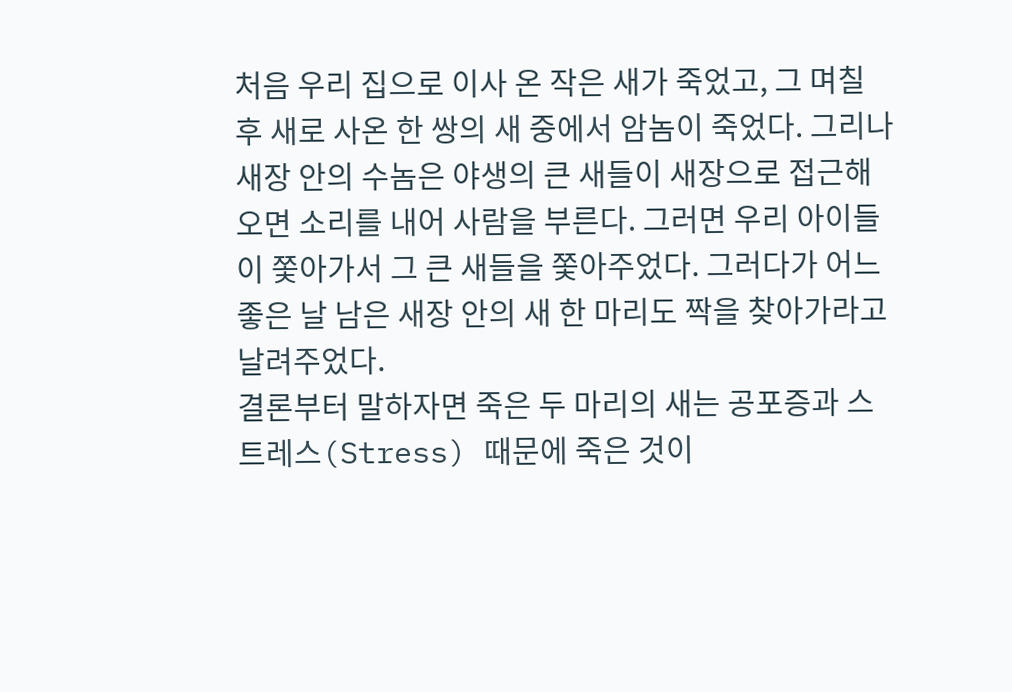처음 우리 집으로 이사 온 작은 새가 죽었고, 그 며칠 후 새로 사온 한 쌍의 새 중에서 암놈이 죽었다. 그리나 새장 안의 수놈은 야생의 큰 새들이 새장으로 접근해오면 소리를 내어 사람을 부른다. 그러면 우리 아이들이 쫓아가서 그 큰 새들을 쫓아주었다. 그러다가 어느 좋은 날 남은 새장 안의 새 한 마리도 짝을 찾아가라고 날려주었다.
결론부터 말하자면 죽은 두 마리의 새는 공포증과 스트레스(Stress) 때문에 죽은 것이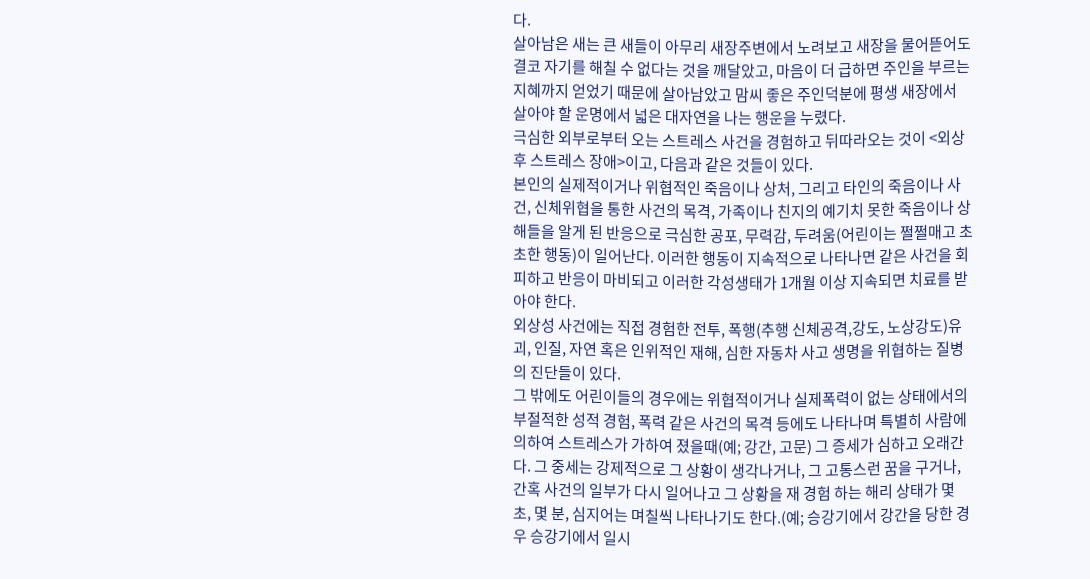다.
살아남은 새는 큰 새들이 아무리 새장주변에서 노려보고 새장을 물어뜯어도 결코 자기를 해칠 수 없다는 것을 깨달았고, 마음이 더 급하면 주인을 부르는 지혜까지 얻었기 때문에 살아남았고 맘씨 좋은 주인덕분에 평생 새장에서 살아야 할 운명에서 넓은 대자연을 나는 행운을 누렸다.
극심한 외부로부터 오는 스트레스 사건을 경험하고 뒤따라오는 것이 <외상 후 스트레스 장애>이고, 다음과 같은 것들이 있다.
본인의 실제적이거나 위협적인 죽음이나 상처, 그리고 타인의 죽음이나 사건, 신체위협을 통한 사건의 목격, 가족이나 친지의 예기치 못한 죽음이나 상해들을 알게 된 반응으로 극심한 공포, 무력감, 두려움(어린이는 쩔쩔매고 초초한 행동)이 일어난다. 이러한 행동이 지속적으로 나타나면 같은 사건을 회피하고 반응이 마비되고 이러한 각성생태가 1개월 이상 지속되면 치료를 받아야 한다.
외상성 사건에는 직접 경험한 전투, 폭행(추행 신체공격,강도, 노상강도)유괴, 인질, 자연 혹은 인위적인 재해, 심한 자동차 사고 생명을 위협하는 질병의 진단들이 있다.
그 밖에도 어린이들의 경우에는 위협적이거나 실제폭력이 없는 상태에서의 부절적한 성적 경험, 폭력 같은 사건의 목격 등에도 나타나며 특별히 사람에 의하여 스트레스가 가하여 졌을때(예; 강간, 고문) 그 증세가 심하고 오래간다. 그 중세는 강제적으로 그 상황이 생각나거나, 그 고통스런 꿈을 구거나, 간혹 사건의 일부가 다시 일어나고 그 상황을 재 경험 하는 해리 상태가 몇 초, 몇 분, 심지어는 며칠씩 나타나기도 한다.(예; 승강기에서 강간을 당한 경우 승강기에서 일시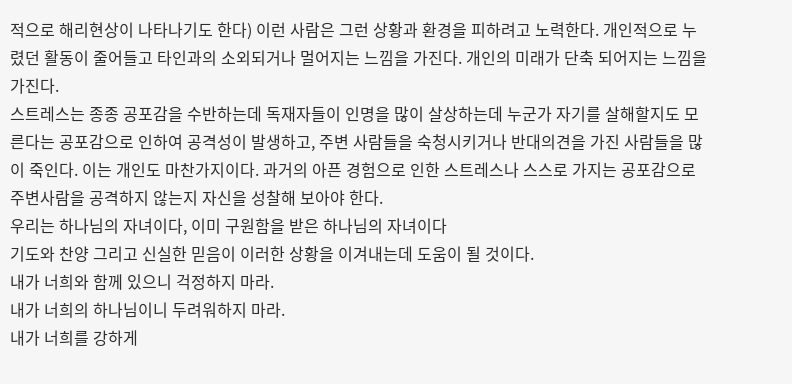적으로 해리현상이 나타나기도 한다) 이런 사람은 그런 상황과 환경을 피하려고 노력한다. 개인적으로 누렸던 활동이 줄어들고 타인과의 소외되거나 멀어지는 느낌을 가진다. 개인의 미래가 단축 되어지는 느낌을 가진다.
스트레스는 종종 공포감을 수반하는데 독재자들이 인명을 많이 살상하는데 누군가 자기를 살해할지도 모른다는 공포감으로 인하여 공격성이 발생하고, 주변 사람들을 숙청시키거나 반대의견을 가진 사람들을 많이 죽인다. 이는 개인도 마찬가지이다. 과거의 아픈 경험으로 인한 스트레스나 스스로 가지는 공포감으로 주변사람을 공격하지 않는지 자신을 성찰해 보아야 한다.
우리는 하나님의 자녀이다, 이미 구원함을 받은 하나님의 자녀이다
기도와 찬양 그리고 신실한 믿음이 이러한 상황을 이겨내는데 도움이 될 것이다.
내가 너희와 함께 있으니 걱정하지 마라.
내가 너희의 하나님이니 두려워하지 마라.
내가 너희를 강하게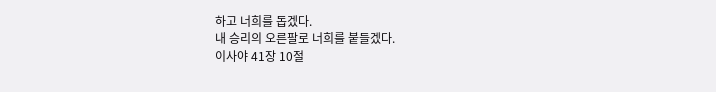하고 너희를 돕겠다.
내 승리의 오른팔로 너희를 붙들겠다.
이사야 41장 10절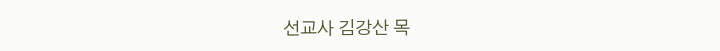선교사 김강산 목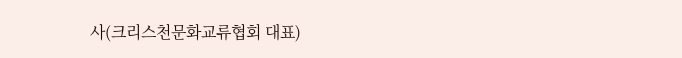사(크리스천문화교류협회 대표)